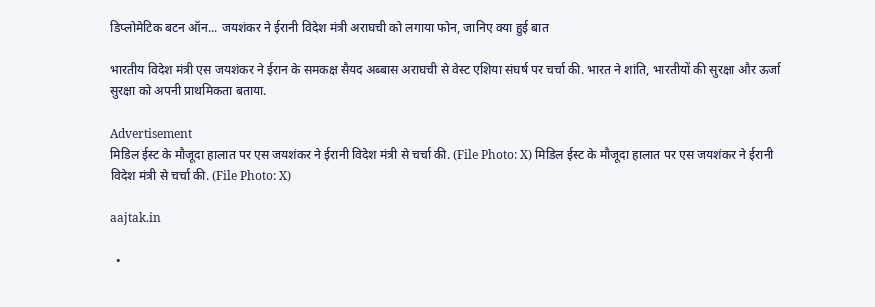डिप्लोमेटिक बटन ऑन... जयशंकर ने ईरानी विदेश मंत्री अराघची को लगाया फोन, जानिए क्या हुई बात

भारतीय विदेश मंत्री एस जयशंकर ने ईरान के समकक्ष सैयद अब्बास अराघची से वेस्ट एशिया संघर्ष पर चर्चा की. भारत ने शांति, भारतीयों की सुरक्षा और ऊर्जा सुरक्षा को अपनी प्राथमिकता बताया.

Advertisement
मिडिल ईस्ट के मौजूदा हालात पर एस जयशंकर ने ईरानी विदेश मंत्री से चर्चा की. (File Photo: X) मिडिल ईस्ट के मौजूदा हालात पर एस जयशंकर ने ईरानी विदेश मंत्री से चर्चा की. (File Photo: X)

aajtak.in

  •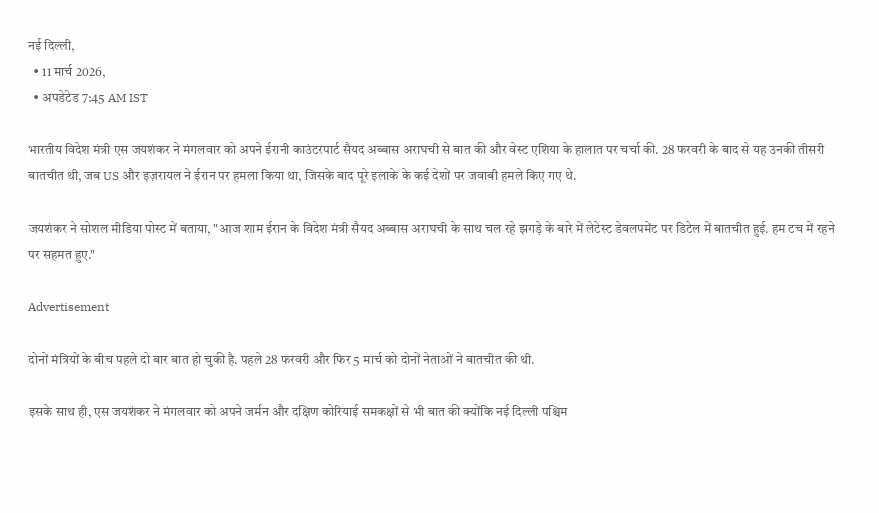नई दिल्ली,
  • 11 मार्च 2026,
  • अपडेटेड 7:45 AM IST

भारतीय विदेश मंत्री एस जयशंकर ने मंगलवार को अपने ईरानी काउंटरपार्ट सैयद अब्बास अराघची से बात की और वेस्ट एशिया के हालात पर चर्चा की. 28 फरवरी के बाद से यह उनकी तीसरी बातचीत थी, जब US और इज़रायल ने ईरान पर हमला किया था, जिसके बाद पूरे इलाके के कई देशों पर जवाबी हमले किए गए थे.

जयशंकर ने सोशल मीडिया पोस्ट में बताया, "आज शाम ईरान के विदेश मंत्री सैयद अब्बास अराघची के साथ चल रहे झगड़े के बारे में लेटेस्ट डेवलपमेंट पर डिटेल में बातचीत हुई. हम टच में रहने पर सहमत हुए."

Advertisement

दोनों मंत्रियों के बीच पहले दो बार बात हो चुकी है. पहले 28 फरवरी और फिर 5 मार्च को दोनों नेताओं ने बातचीत की थी.

इसके साथ ही, एस जयशंकर ने मंगलवार को अपने जर्मन और दक्षिण कोरियाई समकक्षों से भी बात की क्योंकि नई दिल्ली पश्चिम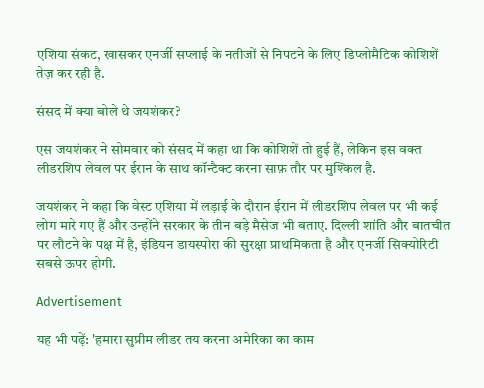एशिया संकट, खासकर एनर्जी सप्लाई के नतीजों से निपटने के लिए डिप्लोमैटिक कोशिशें तेज़ कर रही है.

संसद में क्या बोले थे जयशंकर?

एस जयशंकर ने सोमवार को संसद में कहा था कि कोशिशें तो हुई हैं, लेकिन इस वक्त लीडरशिप लेवल पर ईरान के साथ कॉन्टैक्ट करना साफ़ तौर पर मुश्किल है.

जयशंकर ने कहा कि वेस्ट एशिया में लड़ाई के दौरान ईरान में लीडरशिप लेवल पर भी कई लोग मारे गए हैं और उन्होंने सरकार के तीन बड़े मैसेज भी बताए. दिल्ली शांति और बातचीत पर लौटने के पक्ष में है, इंडियन डायस्पोरा की सुरक्षा प्राथमिकता है और एनर्जी सिक्योरिटी सबसे ऊपर होगी.

Advertisement

यह भी पढ़ें: 'हमारा सुप्रीम लीडर तय करना अमेरिका का काम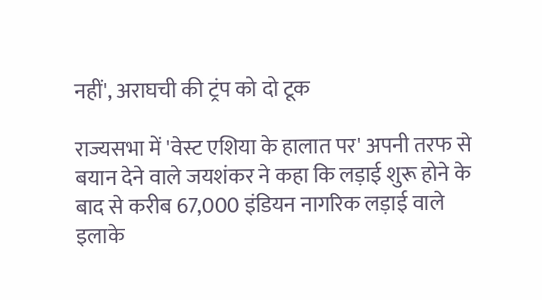नहीं', अराघची की ट्रंप को दो टूक

राज्यसभा में 'वेस्ट एशिया के हालात पर' अपनी तरफ से बयान देने वाले जयशंकर ने कहा कि लड़ाई शुरू होने के बाद से करीब 67,000 इंडियन नागरिक लड़ाई वाले इलाके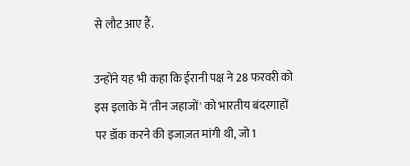से लौट आए हैं.

उन्होंने यह भी कहा कि ईरानी पक्ष ने 28 फरवरी को इस इलाके में 'तीन जहाजों' को भारतीय बंदरगाहों पर डॉक करने की इजाज़त मांगी थी, जो 1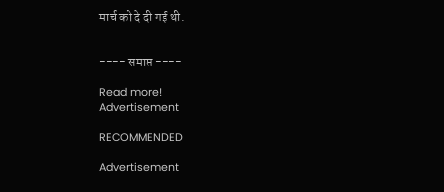मार्च को दे दी गई थी.


---- समाप्त ----

Read more!
Advertisement

RECOMMENDED

Advertisement